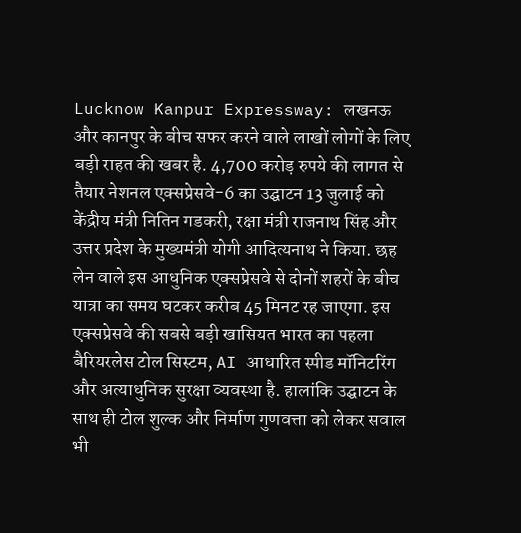Lucknow Kanpur Expressway: लखनऊ और कानपुर के बीच सफर करने वाले लाखों लोगों के लिए बड़ी राहत की खबर है. 4,700 करोड़ रुपये की लागत से तैयार नेशनल एक्सप्रेसवे-6 का उद्घाटन 13 जुलाई को केंद्रीय मंत्री नितिन गडकरी, रक्षा मंत्री राजनाथ सिंह और उत्तर प्रदेश के मुख्यमंत्री योगी आदित्यनाथ ने किया. छह लेन वाले इस आधुनिक एक्सप्रेसवे से दोनों शहरों के बीच यात्रा का समय घटकर करीब 45 मिनट रह जाएगा. इस एक्सप्रेसवे की सबसे बड़ी खासियत भारत का पहला बैरियरलेस टोल सिस्टम, AI आधारित स्पीड मॉनिटरिंग और अत्याधुनिक सुरक्षा व्यवस्था है. हालांकि उद्घाटन के साथ ही टोल शुल्क और निर्माण गुणवत्ता को लेकर सवाल भी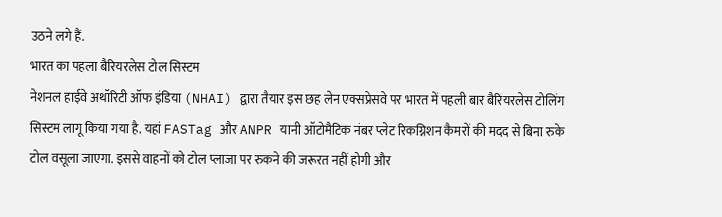उठने लगे हैं.
भारत का पहला बैरियरलेस टोल सिस्टम
नेशनल हाईवे अथॉरिटी ऑफ इंडिया (NHAI) द्वारा तैयार इस छह लेन एक्सप्रेसवे पर भारत में पहली बार बैरियरलेस टोलिंग सिस्टम लागू किया गया है. यहां FASTag और ANPR यानी ऑटोमैटिक नंबर प्लेट रिकग्निशन कैमरों की मदद से बिना रुके टोल वसूला जाएगा. इससे वाहनों को टोल प्लाजा पर रुकने की जरूरत नहीं होगी और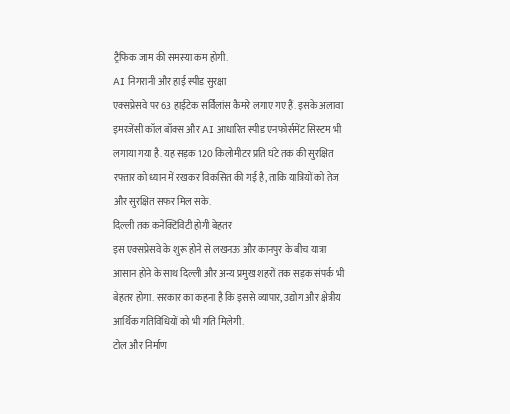ट्रैफिक जाम की समस्या कम होगी.
AI निगरानी और हाई स्पीड सुरक्षा
एक्सप्रेसवे पर 63 हाईटेक सर्विलांस कैमरे लगाए गए हैं. इसके अलावा इमरजेंसी कॉल बॉक्स और AI आधारित स्पीड एनफोर्समेंट सिस्टम भी लगाया गया है. यह सड़क 120 किलोमीटर प्रति घंटे तक की सुरक्षित रफ्तार को ध्यान में रखकर विकसित की गई है, ताकि यात्रियों को तेज और सुरक्षित सफर मिल सके.
दिल्ली तक कनेक्टिविटी होगी बेहतर
इस एक्सप्रेसवे के शुरू होने से लखनऊ और कानपुर के बीच यात्रा आसान होने के साथ दिल्ली और अन्य प्रमुख शहरों तक सड़क संपर्क भी बेहतर होगा. सरकार का कहना है कि इससे व्यापार, उद्योग और क्षेत्रीय आर्थिक गतिविधियों को भी गति मिलेगी.
टोल और निर्माण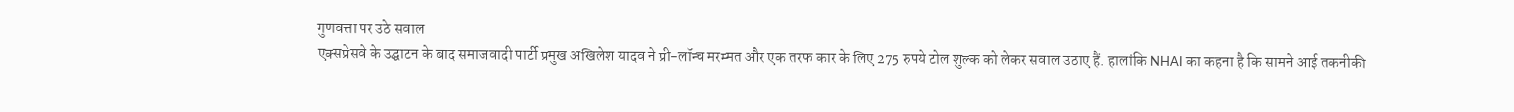गुणवत्ता पर उठे सवाल
एक्सप्रेसवे के उद्घाटन के बाद समाजवादी पार्टी प्रमुख अखिलेश यादव ने प्री-लॉन्च मरम्मत और एक तरफ कार के लिए 275 रुपये टोल शुल्क को लेकर सवाल उठाए हैं. हालांकि NHAI का कहना है कि सामने आई तकनीकी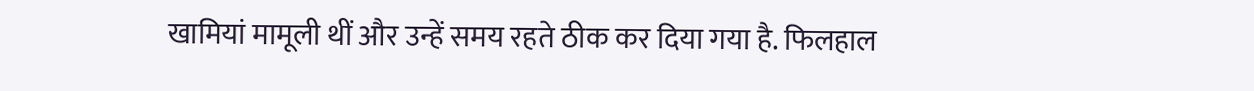खामियां मामूली थीं और उन्हें समय रहते ठीक कर दिया गया है. फिलहाल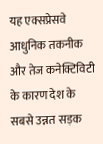यह एक्सप्रेसवे आधुनिक तकनीक और तेज कनेक्टिविटी के कारण देश के सबसे उन्नत सड़क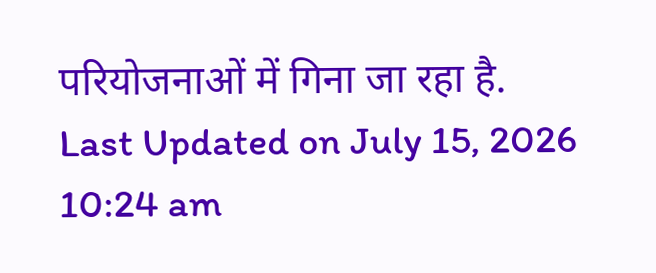परियोजनाओं में गिना जा रहा है.
Last Updated on July 15, 2026 10:24 am